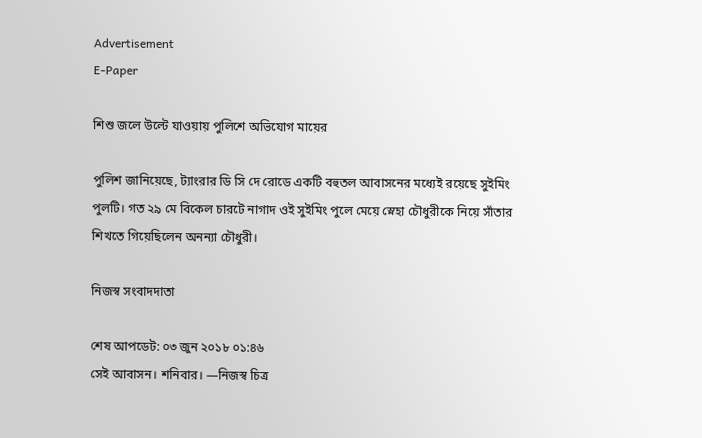Advertisement
E-Paper

শিশু জলে উল্টে যাওয়ায় পুলিশে অভিযোগ মায়ের

পুলিশ জানিয়েছে, ট্যাংরার ডি সি দে রোডে একটি বহুতল আবাসনের মধ্যেই রয়েছে সুইমিং পুলটি। গত ২৯ মে বিকেল চারটে নাগাদ ওই সুইমিং পুলে মেয়ে স্নেহা চৌধুরীকে নিয়ে সাঁতার শিখতে গিয়েছিলেন অনন্যা চৌধুরী।

নিজস্ব সংবাদদাতা

শেষ আপডেট: ০৩ জুন ২০১৮ ০১:৪৬
সেই আবাসন। শনিবার। —নিজস্ব চিত্র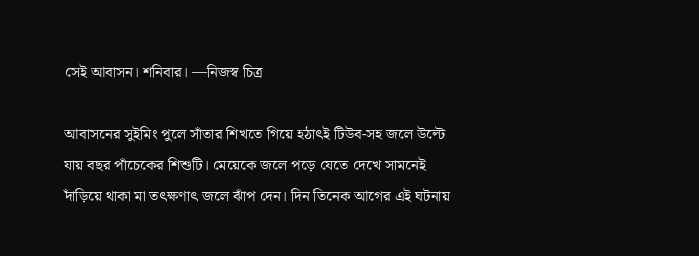সেই আবাসন। শনিবার। —নিজস্ব চিত্র

আবাসনের সুইমিং পুলে সাঁতার শিখতে গিয়ে হঠাৎই টিউব-সহ জলে উল্টে যায় বছর পাঁচেকের শিশুটি। মেয়েকে জলে পড়ে যেতে দেখে সামনেই দাঁড়িয়ে থাকা মা তৎক্ষণাৎ জলে ঝাঁপ দেন। দিন তিনেক আগের এই ঘটনায়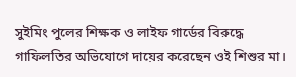সুইমিং পুলের শিক্ষক ও লাইফ গার্ডের বিরুদ্ধে গাফিলতির অভিযোগে দায়ের করেছেন ওই শিশুর মা।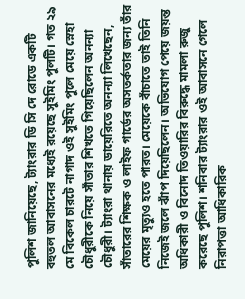পুলিশ জানিয়েছে, ট্যাংরার ডি সি দে রোডে একটি বহুতল আবাসনের মধ্যেই রয়েছে সুইমিং পুলটি। গত ২৯ মে বিকেল চারটে নাগাদ ওই সুইমিং পুলে মেয়ে স্নেহা চৌধুরীকে নিয়ে সাঁতার শিখতে গিয়েছিলেন অনন্যা চৌধুরী। ট্যাংরা থানায় ডায়েরিতে অনন্যা লিখেছেন, সাঁতারের শিক্ষক ও লাইফ গার্ডের অসতর্কতার জন্য তাঁর মেয়ের মৃত্যুও হতে পারত। মেয়েকে বাঁচাতে তাই তিনি নিজেই জলে ঝাঁপ দিয়েছিলেন। অভিযোগ পেয়ে জয়ন্ত অধিকারী ও বিনোদ তিওয়ারির বিরুদ্ধে মামলা রুজু করেছে পুলিশ। শনিবার ট্যাংরার ওই আবাসনে গেলে নিরাপত্তা আধিকারিক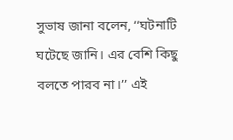সুভাষ জানা বলেন, ‘‘ঘটনাটি ঘটেছে জানি। এর বেশি কিছু বলতে পারব না।’’ এই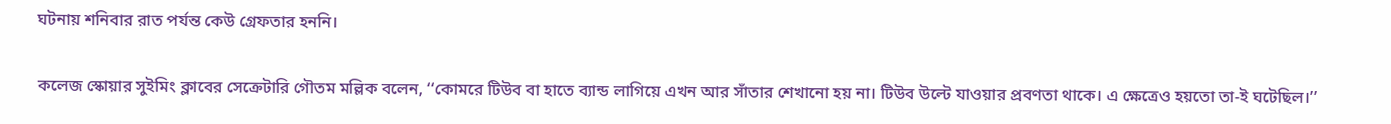ঘটনায় শনিবার রাত পর্যন্ত কেউ গ্রেফতার হননি।

কলেজ স্কোয়ার সুইমিং ক্লাবের সেক্রেটারি গৌতম মল্লিক বলেন, ‘‘কোমরে টিউব বা হাতে ব্যান্ড লাগিয়ে এখন আর সাঁতার শেখানো হয় না। টিউব উল্টে যাওয়ার প্রবণতা থাকে। এ ক্ষেত্রেও হয়তো তা-ই ঘটেছিল।’’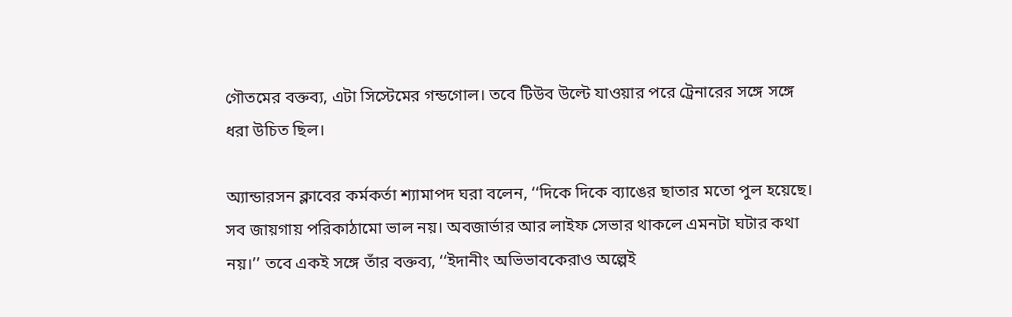গৌতমের বক্তব্য, এটা সিস্টেমের গন্ডগোল। তবে টিউব উল্টে যাওয়ার পরে ট্রেনারের সঙ্গে সঙ্গে ধরা উচিত ছিল।

অ্যান্ডারসন ক্লাবের কর্মকর্তা শ্যামাপদ ঘরা বলেন, ‘‘দিকে দিকে ব্যাঙের ছাতার মতো পুল হয়েছে। সব জায়গায় পরিকাঠামো ভাল নয়। অবজার্ভার আর লাইফ সেভার থাকলে এমনটা ঘটার কথা নয়।’’ তবে একই সঙ্গে তাঁর বক্তব্য, ‘‘ইদানীং অভিভাবকেরাও অল্পেই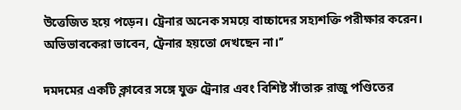উত্তেজিত হয়ে পড়েন। ট্রেনার অনেক সময়ে বাচ্চাদের সহ্যশক্তি পরীক্ষার করেন। অভিভাবকেরা ভাবেন, ট্রেনার হয়তো দেখছেন না।’’

দমদমের একটি ক্লাবের সঙ্গে যুক্ত ট্রেনার এবং বিশিষ্ট সাঁতারু রাজু পণ্ডিতের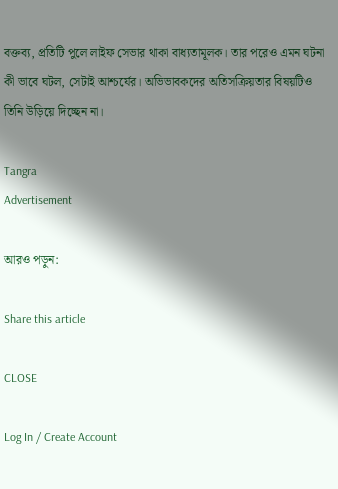বক্তব্য, প্রতিটি পুলে লাইফ সেভার থাকা বাধ্যতামূলক। তার পরেও এমন ঘটনা কী ভাবে ঘটল, সেটাই আশ্চর্যের। অভিভাবকদের অতিসক্রিয়তার বিষয়টিও তিনি উড়িয়ে দিচ্ছেন না।

Tangra
Advertisement

আরও পড়ুন:

Share this article

CLOSE

Log In / Create Account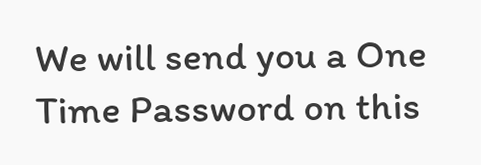We will send you a One Time Password on this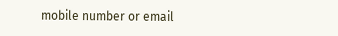mobile number or email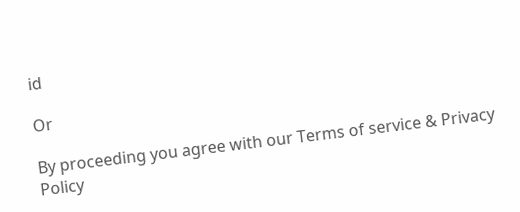id

Or

By proceeding you agree with our Terms of service & Privacy Policy